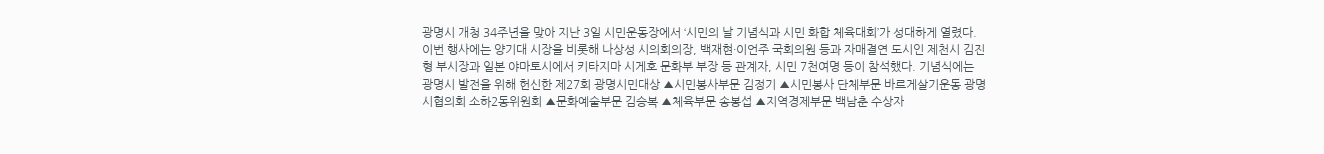광명시 개청 34주년을 맞아 지난 3일 시민운동장에서 ‘시민의 날 기념식과 시민 화합 체육대회’가 성대하게 열렸다. 이번 행사에는 양기대 시장을 비롯해 나상성 시의회의장, 백재현·이언주 국회의원 등과 자매결연 도시인 제천시 김진형 부시장과 일본 야마토시에서 키타지마 시게호 문화부 부장 등 관계자, 시민 7천여명 등이 참석했다. 기념식에는 광명시 발전을 위해 헌신한 제27회 광명시민대상 ▲시민봉사부문 김정기 ▲시민봉사 단체부문 바르게살기운동 광명시협의회 소하2동위원회 ▲문화예술부문 김승복 ▲체육부문 송봉섭 ▲지역경제부문 백남춘 수상자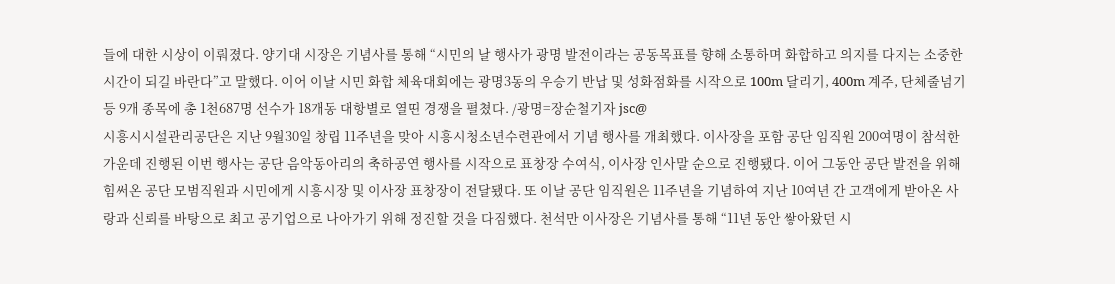들에 대한 시상이 이뤄졌다. 양기대 시장은 기념사를 통해 “시민의 날 행사가 광명 발전이라는 공동목표를 향해 소통하며 화합하고 의지를 다지는 소중한 시간이 되길 바란다”고 말했다. 이어 이날 시민 화합 체육대회에는 광명3동의 우승기 반납 및 성화점화를 시작으로 100m 달리기, 400m 계주, 단체줄넘기 등 9개 종목에 총 1천687명 선수가 18개동 대항별로 열띤 경쟁을 펼쳤다. /광명=장순철기자 jsc@
시흥시시설관리공단은 지난 9월30일 창립 11주년을 맞아 시흥시청소년수련관에서 기념 행사를 개최했다. 이사장을 포함 공단 임직원 200여명이 참석한 가운데 진행된 이번 행사는 공단 음악동아리의 축하공연 행사를 시작으로 표창장 수여식, 이사장 인사말 순으로 진행됐다. 이어 그동안 공단 발전을 위해 힘써온 공단 모범직원과 시민에게 시흥시장 및 이사장 표창장이 전달됐다. 또 이날 공단 임직원은 11주년을 기념하여 지난 10여년 간 고객에게 받아온 사랑과 신뢰를 바탕으로 최고 공기업으로 나아가기 위해 정진할 것을 다짐했다. 천석만 이사장은 기념사를 통해 “11년 동안 쌓아왔던 시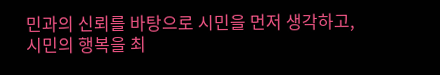민과의 신뢰를 바탕으로 시민을 먼저 생각하고, 시민의 행복을 최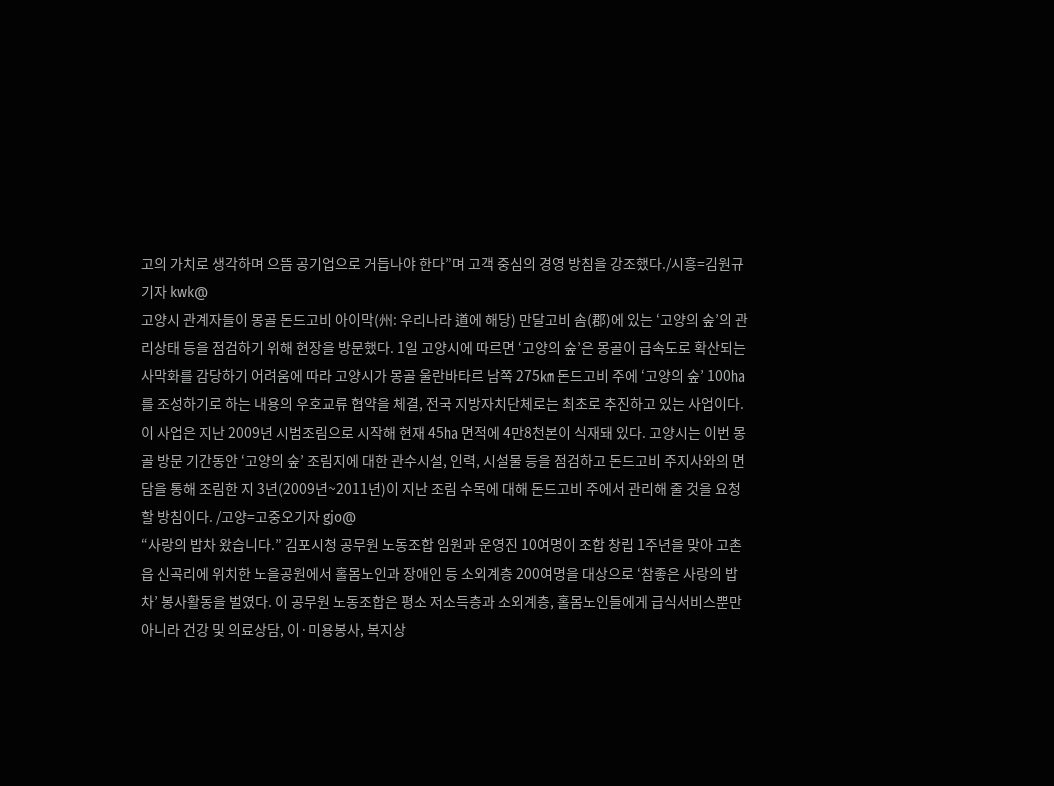고의 가치로 생각하며 으뜸 공기업으로 거듭나야 한다”며 고객 중심의 경영 방침을 강조했다./시흥=김원규기자 kwk@
고양시 관계자들이 몽골 돈드고비 아이막(州: 우리나라 道에 해당) 만달고비 솜(郡)에 있는 ‘고양의 숲’의 관리상태 등을 점검하기 위해 현장을 방문했다. 1일 고양시에 따르면 ‘고양의 숲’은 몽골이 급속도로 확산되는 사막화를 감당하기 어려움에 따라 고양시가 몽골 울란바타르 남쪽 275㎞ 돈드고비 주에 ‘고양의 숲’ 100㏊를 조성하기로 하는 내용의 우호교류 협약을 체결, 전국 지방자치단체로는 최초로 추진하고 있는 사업이다. 이 사업은 지난 2009년 시범조림으로 시작해 현재 45㏊ 면적에 4만8천본이 식재돼 있다. 고양시는 이번 몽골 방문 기간동안 ‘고양의 숲’ 조림지에 대한 관수시설, 인력, 시설물 등을 점검하고 돈드고비 주지사와의 면담을 통해 조림한 지 3년(2009년~2011년)이 지난 조림 수목에 대해 돈드고비 주에서 관리해 줄 것을 요청할 방침이다. /고양=고중오기자 gjo@
“사랑의 밥차 왔습니다.” 김포시청 공무원 노동조합 임원과 운영진 10여명이 조합 창립 1주년을 맞아 고촌읍 신곡리에 위치한 노을공원에서 홀몸노인과 장애인 등 소외계층 200여명을 대상으로 ‘참좋은 사랑의 밥차’ 봉사활동을 벌였다. 이 공무원 노동조합은 평소 저소득층과 소외계층, 홀몸노인들에게 급식서비스뿐만 아니라 건강 및 의료상담, 이·미용봉사, 복지상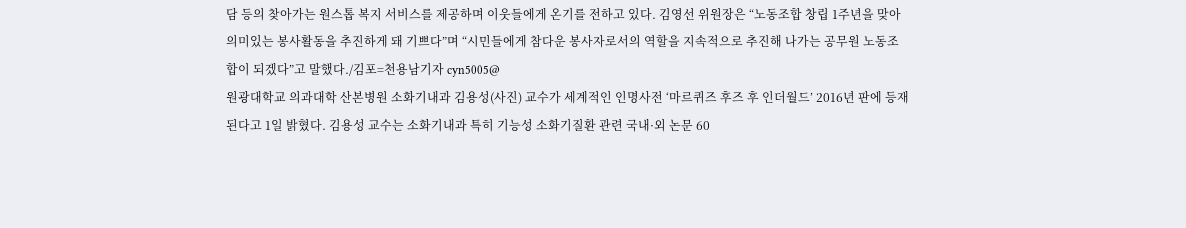담 등의 찾아가는 원스톱 복지 서비스를 제공하며 이웃들에게 온기를 전하고 있다. 김영선 위원장은 “노동조합 창립 1주년을 맞아 의미있는 봉사활동을 추진하게 돼 기쁘다”며 “시민들에게 참다운 봉사자로서의 역할을 지속적으로 추진해 나가는 공무원 노동조합이 되겠다”고 말했다./김포=천용남기자 cyn5005@
원광대학교 의과대학 산본병원 소화기내과 김용성(사진) 교수가 세계적인 인명사전 ‘마르퀴즈 후즈 후 인더월드’ 2016년 판에 등재된다고 1일 밝혔다. 김용성 교수는 소화기내과 특히 기능성 소화기질환 관련 국내·외 논문 60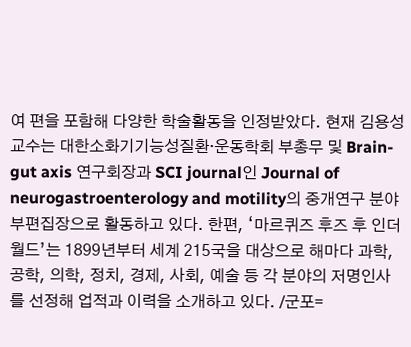여 편을 포함해 다양한 학술활동을 인정받았다. 현재 김용성 교수는 대한소화기기능성질환·운동학회 부총무 및 Brain-gut axis 연구회장과 SCI journal인 Journal of neurogastroenterology and motility의 중개연구 분야 부편집장으로 활동하고 있다. 한편, ‘마르퀴즈 후즈 후 인더월드’는 1899년부터 세계 215국을 대상으로 해마다 과학, 공학, 의학, 정치, 경제, 사회, 예술 등 각 분야의 저명인사를 선정해 업적과 이력을 소개하고 있다. /군포=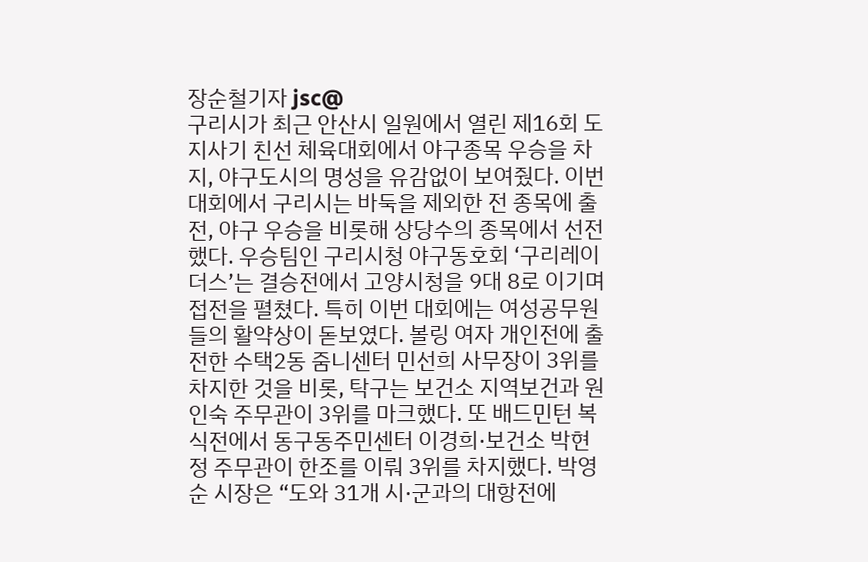장순철기자 jsc@
구리시가 최근 안산시 일원에서 열린 제16회 도지사기 친선 체육대회에서 야구종목 우승을 차지, 야구도시의 명성을 유감없이 보여줬다. 이번 대회에서 구리시는 바둑을 제외한 전 종목에 출전, 야구 우승을 비롯해 상당수의 종목에서 선전했다. 우승팀인 구리시청 야구동호회 ‘구리레이더스’는 결승전에서 고양시청을 9대 8로 이기며 접전을 펼쳤다. 특히 이번 대회에는 여성공무원들의 활약상이 돋보였다. 볼링 여자 개인전에 출전한 수택2동 줌니센터 민선희 사무장이 3위를 차지한 것을 비롯, 탁구는 보건소 지역보건과 원인숙 주무관이 3위를 마크했다. 또 배드민턴 복식전에서 동구동주민센터 이경희·보건소 박현정 주무관이 한조를 이뤄 3위를 차지했다. 박영순 시장은 “도와 31개 시·군과의 대항전에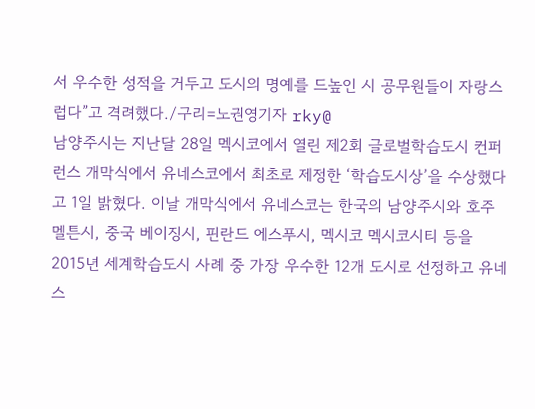서 우수한 성적을 거두고 도시의 명예를 드높인 시 공무원들이 자랑스럽다”고 격려했다./구리=노권영기자 rky@
남양주시는 지난달 28일 멕시코에서 열린 제2회 글로벌학습도시 컨퍼런스 개막식에서 유네스코에서 최초로 제정한 ‘학습도시상’을 수상했다고 1일 밝혔다. 이날 개막식에서 유네스코는 한국의 남양주시와 호주 멜튼시, 중국 베이징시, 핀란드 에스푸시, 멕시코 멕시코시티 등을 2015년 세계학습도시 사례 중 가장 우수한 12개 도시로 선정하고 유네스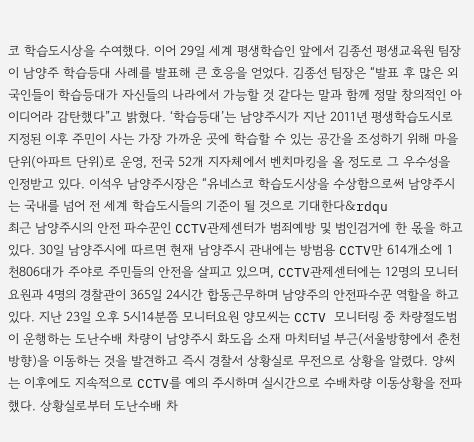코 학습도시상을 수여했다. 이어 29일 세계 평생학습인 앞에서 김종선 평생교육원 팀장이 남양주 학습등대 사례를 발표해 큰 호응을 얻었다. 김종선 팀장은 “발표 후 많은 외국인들이 학습등대가 자신들의 나라에서 가능할 것 같다는 말과 함께 정말 창의적인 아이디어라 감탄했다”고 밝혔다. ‘학습등대’는 남양주시가 지난 2011년 평생학습도시로 지정된 이후 주민이 사는 가장 가까운 곳에 학습할 수 있는 공간을 조성하기 위해 마을단위(아파트 단위)로 운영, 전국 52개 지자체에서 벤치마킹을 올 정도로 그 우수성을 인정받고 있다. 이석우 남양주시장은 “유네스코 학습도시상을 수상함으로써 남양주시는 국내를 넘어 전 세계 학습도시들의 기준이 될 것으로 기대한다&rdqu
최근 남양주시의 안전 파수꾼인 CCTV관제센터가 범죄예방 및 범인검거에 한 몫을 하고 있다. 30일 남양주시에 따르면 현재 남양주시 관내에는 방범용 CCTV만 614개소에 1천806대가 주야로 주민들의 안전을 살피고 있으며, CCTV관제센터에는 12명의 모니터요원과 4명의 경찰관이 365일 24시간 합동근무하며 남양주의 안전파수꾼 역할을 하고 있다. 지난 23일 오후 5시14분쯤 모니터요원 양모씨는 CCTV 모니터링 중 차량절도범이 운행하는 도난수배 차량이 남양주시 화도읍 소재 마치터널 부근(서울방향에서 춘천방향)을 이동하는 것을 발견하고 즉시 경찰서 상황실로 무전으로 상황을 알렸다. 양씨는 이후에도 지속적으로 CCTV를 예의 주시하며 실시간으로 수배차량 이동상황을 전파했다. 상황실로부터 도난수배 차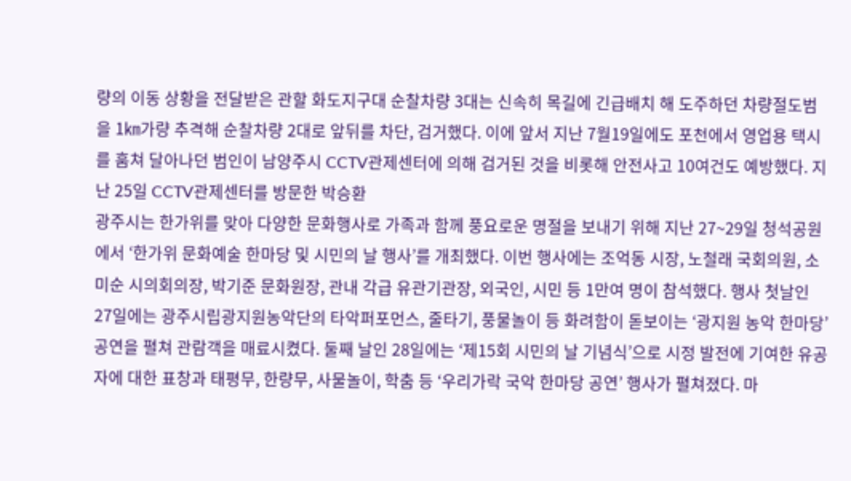량의 이동 상황을 전달받은 관할 화도지구대 순찰차량 3대는 신속히 목길에 긴급배치 해 도주하던 차량절도범을 1㎞가량 추격해 순찰차량 2대로 앞뒤를 차단, 검거했다. 이에 앞서 지난 7월19일에도 포천에서 영업용 택시를 훔쳐 달아나던 범인이 남양주시 CCTV관제센터에 의해 검거된 것을 비롯해 안전사고 10여건도 예방했다. 지난 25일 CCTV관제센터를 방문한 박승환
광주시는 한가위를 맞아 다양한 문화행사로 가족과 함께 풍요로운 명절을 보내기 위해 지난 27~29일 청석공원에서 ‘한가위 문화예술 한마당 및 시민의 날 행사’를 개최했다. 이번 행사에는 조억동 시장, 노철래 국회의원, 소미순 시의회의장, 박기준 문화원장, 관내 각급 유관기관장, 외국인, 시민 등 1만여 명이 참석했다. 행사 첫날인 27일에는 광주시립광지원농악단의 타악퍼포먼스, 줄타기, 풍물놀이 등 화려함이 돋보이는 ‘광지원 농악 한마당’ 공연을 펼쳐 관람객을 매료시켰다. 둘째 날인 28일에는 ‘제15회 시민의 날 기념식’으로 시정 발전에 기여한 유공자에 대한 표창과 태평무, 한량무, 사물놀이, 학춤 등 ‘우리가락 국악 한마당 공연’ 행사가 펼쳐졌다. 마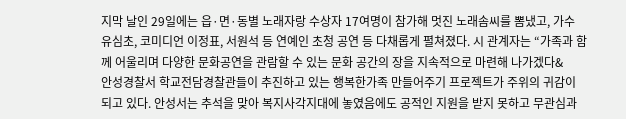지막 날인 29일에는 읍·면·동별 노래자랑 수상자 17여명이 참가해 멋진 노래솜씨를 뽐냈고, 가수 유심초, 코미디언 이정표, 서원석 등 연예인 초청 공연 등 다채롭게 펼쳐졌다. 시 관계자는 “가족과 함께 어울리며 다양한 문화공연을 관람할 수 있는 문화 공간의 장을 지속적으로 마련해 나가겠다&
안성경찰서 학교전담경찰관들이 추진하고 있는 행복한가족 만들어주기 프로젝트가 주위의 귀감이 되고 있다. 안성서는 추석을 맞아 복지사각지대에 놓였음에도 공적인 지원을 받지 못하고 무관심과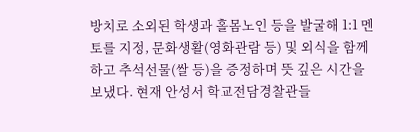방치로 소외된 학생과 홀몸노인 등을 발굴해 1:1 멘토를 지정, 문화생활(영화관람 등) 및 외식을 함께하고 추석선물(쌀 등)을 증정하며 뜻 깊은 시간을 보냈다. 현재 안성서 학교전담경찰관들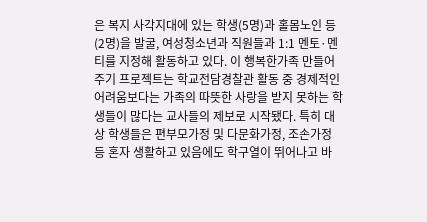은 복지 사각지대에 있는 학생(5명)과 홀몸노인 등(2명)을 발굴, 여성청소년과 직원들과 1:1 멘토·멘티를 지정해 활동하고 있다. 이 행복한가족 만들어주기 프로젝트는 학교전담경찰관 활동 중 경제적인 어려움보다는 가족의 따뜻한 사랑을 받지 못하는 학생들이 많다는 교사들의 제보로 시작됐다. 특히 대상 학생들은 편부모가정 및 다문화가정, 조손가정 등 혼자 생활하고 있음에도 학구열이 뛰어나고 바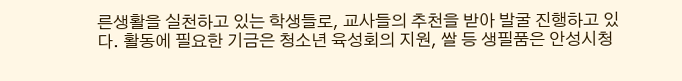른생활을 실천하고 있는 학생들로, 교사들의 추천을 받아 발굴 진행하고 있다. 활동에 필요한 기금은 청소년 육성회의 지원, 쌀 등 생필품은 안성시청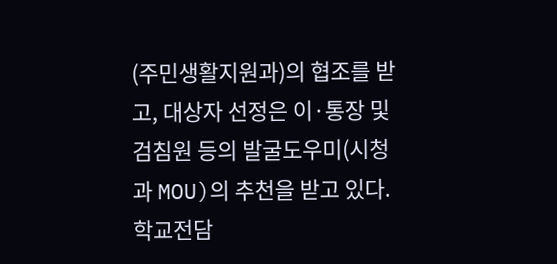(주민생활지원과)의 협조를 받고, 대상자 선정은 이·통장 및 검침원 등의 발굴도우미(시청과 MOU)의 추천을 받고 있다. 학교전담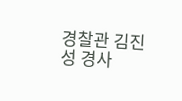경찰관 김진성 경사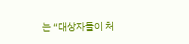는 “대상자들이 처